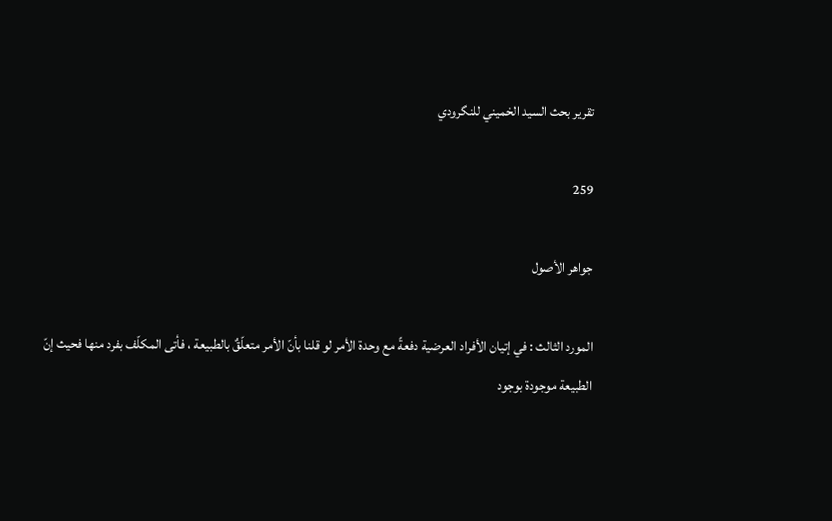تقرير بحث السيد الخميني للنگرودي

259

جواهر الأصول

المورد الثالث : في إتيان الأفراد العرضية دفعةً مع وحدة الأمر لو قلنا بأنّ الأمر متعلّقٌ بالطبيعة ، فأتى المكلّف بفرد منها فحيث إنّ الطبيعة موجودة بوجود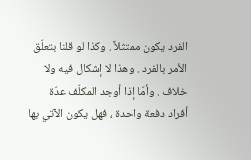الفرد يكون ممتثلاً . وكذا لو قلنا بتعلّق الأمر بالفرد . وهذا لا إشكال فيه ولا خلاف . وأمّا إذا أوجد المكلّف عدّة أفراد دفعة واحدة ، فهل يكون الآتي بها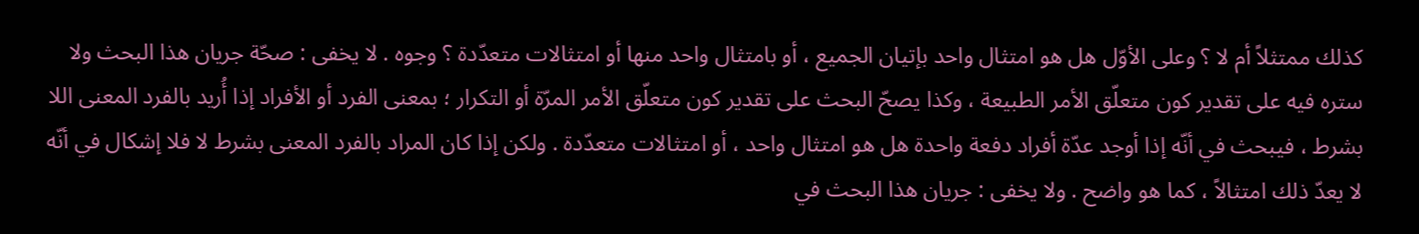كذلك ممتثلاً أم لا ؟ وعلى الأوّل هل هو امتثال واحد بإتيان الجميع ، أو بامتثال واحد منها أو امتثالات متعدّدة ؟ وجوه . لا يخفى : صحّة جريان هذا البحث ولا ستره فيه على تقدير كون متعلّق الأمر الطبيعة ، وكذا يصحّ البحث على تقدير كون متعلّق الأمر المرّة أو التكرار ؛ بمعنى الفرد أو الأفراد إذا أُريد بالفرد المعنى اللا بشرط ، فيبحث في أنّه إذا أوجد عدّة أفراد دفعة واحدة هل هو امتثال واحد ، أو امتثالات متعدّدة . ولكن إذا كان المراد بالفرد المعنى بشرط لا فلا إشكال في أنّه لا يعدّ ذلك امتثالاً ، كما هو واضح . ولا يخفى : جريان هذا البحث في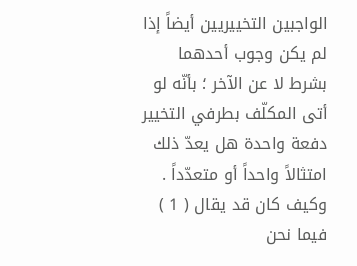الواجبين التخييريين أيضاً إذا لم يكن وجوب أحدهما بشرط لا عن الآخر ؛ بأنّه لو أتى المكلّف بطرفي التخيير دفعة واحدة هل يعدّ ذلك امتثالاً واحداً أو متعدّداً . وكيف كان قد يقال ( 1 ) فيما نحن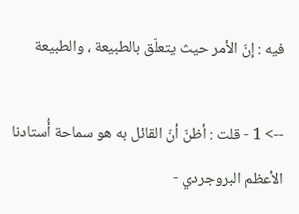فيه : إنّ الأمر حيث يتعلّق بالطبيعة ، والطبيعة

--> 1 - قلت : أظنّ أنّ القائل به هو سماحة أُستادنا الأعظم البروجردي -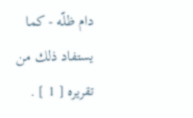دام ظلّه - كما يستفاد ذلك من تقريره [ 1 ] .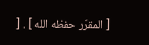[ المقرّر حفظه الله ] . [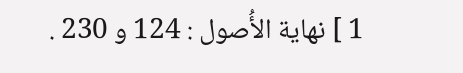1 ] نهاية الأُصول : 124 و 230 .